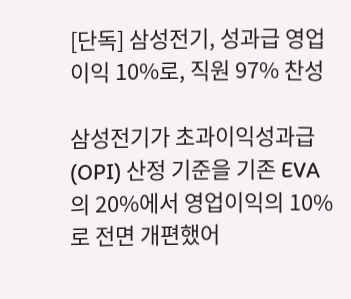[단독] 삼성전기, 성과급 영업이익 10%로, 직원 97% 찬성

삼성전기가 초과이익성과급(OPI) 산정 기준을 기존 EVA의 20%에서 영업이익의 10%로 전면 개편했어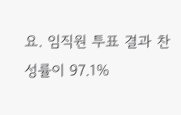요. 임직원 투표 결과 찬성률이 97.1%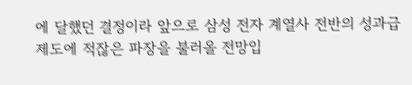에 달했던 결정이라 앞으로 삼성 전자 계열사 전반의 성과급 제도에 적잖은 파장을 불러올 전망입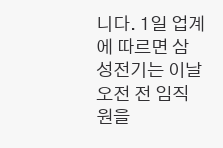니다. 1일 업계에 따르면 삼성전기는 이날 오전 전 임직원을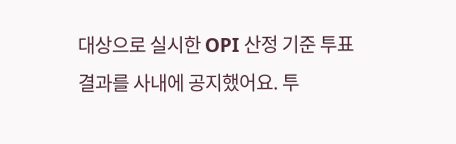대상으로 실시한 OPI 산정 기준 투표 결과를 사내에 공지했어요. 투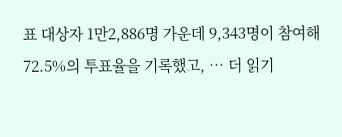표 대상자 1만2,886명 가운데 9,343명이 참여해 72.5%의 투표율을 기록했고, … 더 읽기